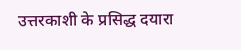उत्तरकाशी के प्रसिद्ध दयारा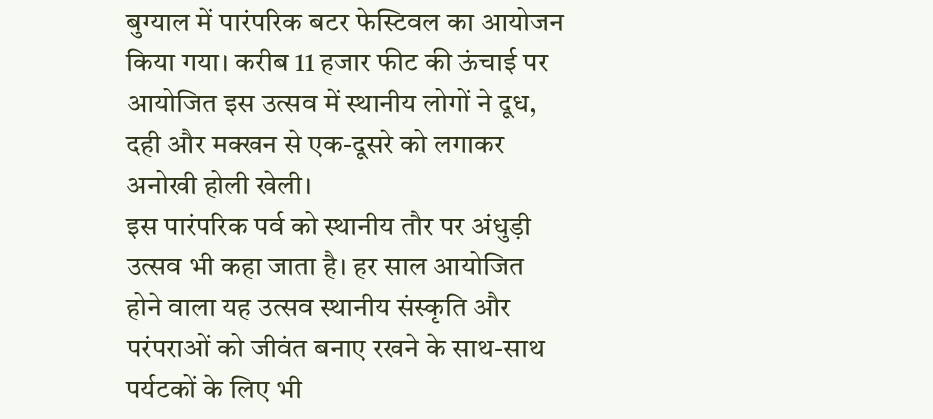बुग्याल में पारंपरिक बटर फेस्टिवल का आयोजन किया गया। करीब 11 हजार फीट की ऊंचाई पर आयोजित इस उत्सव में स्थानीय लोगों ने दूध, दही और मक्खन से एक-दूसरे को लगाकर अनोखी होली खेली।
इस पारंपरिक पर्व को स्थानीय तौर पर अंधुड़ी उत्सव भी कहा जाता है। हर साल आयोजित होने वाला यह उत्सव स्थानीय संस्कृति और परंपराओं को जीवंत बनाए रखने के साथ-साथ पर्यटकों के लिए भी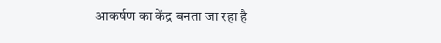आकर्षण का केंद्र बनता जा रहा है